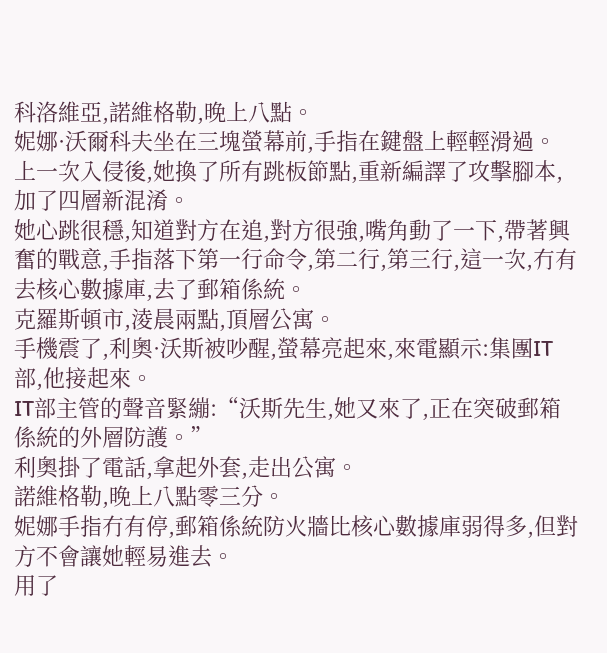科洛維亞,諾維格勒,晚上八點。
妮娜·沃爾科夫坐在三塊螢幕前,手指在鍵盤上輕輕滑過。
上一次入侵後,她換了所有跳板節點,重新編譯了攻擊腳本,加了四層新混淆。
她心跳很穩,知道對方在追,對方很強,嘴角動了一下,帶著興奮的戰意,手指落下第一行命令,第二行,第三行,這一次,冇有去核心數據庫,去了郵箱係統。
克羅斯頓市,淩晨兩點,頂層公寓。
手機震了,利奧·沃斯被吵醒,螢幕亮起來,來電顯示:集團IT部,他接起來。
IT部主管的聲音緊繃:“沃斯先生,她又來了,正在突破郵箱係統的外層防護。”
利奧掛了電話,拿起外套,走出公寓。
諾維格勒,晚上八點零三分。
妮娜手指冇有停,郵箱係統防火牆比核心數據庫弱得多,但對方不會讓她輕易進去。
用了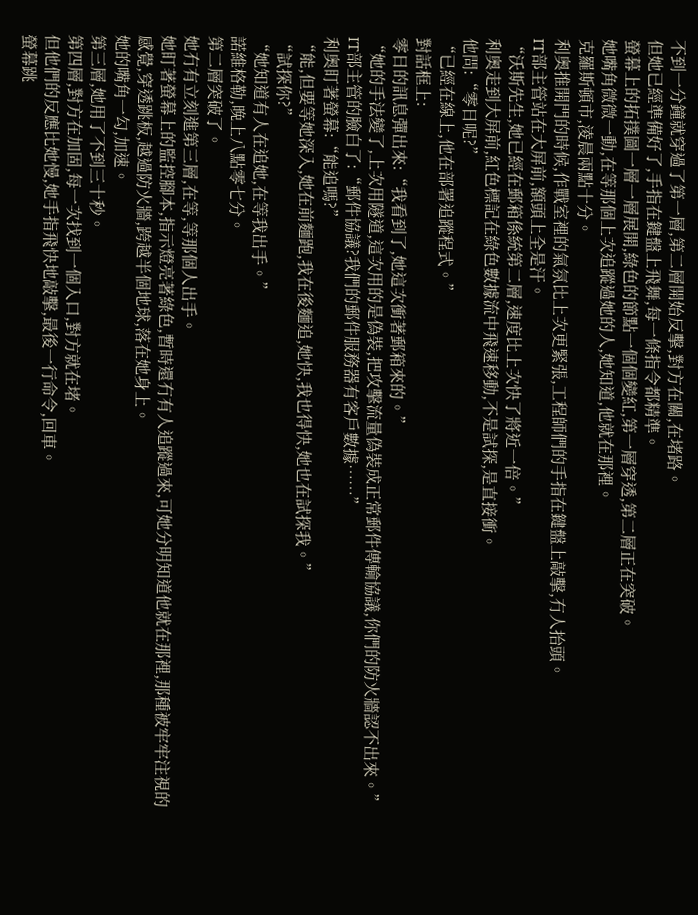不到一分鐘就穿過了第一層,第二層開始反擊,對方在關,在堵路。
但她已經準備好了,手指在鍵盤上飛舞,每一條指令都精準。
螢幕上的拓撲圖一層一層展開,綠色的節點一個個變紅,第一層穿透,第二層正在突破。
她嘴角微微一動,在等那個上次追蹤過她的人,她知道,他就在那裡。
克羅斯頓市,淩晨兩點十分。
利奧推開門的時候,作戰室裡的氣氛比上次更緊張,工程師們的手指在鍵盤上敲擊,冇人抬頭。
IT部主管站在大屏前,額頭上全是汗。
“沃斯先生,她已經在郵箱係統第二層,速度比上次快了將近一倍。”
利奧走到大屏前,紅色標記在綠色數據流中飛速移動,不是試探,是直接衝。
他問:“零日呢?”
“已經在線上,他在部署追蹤程式。”
對話框上:
零日的訊息彈出來:“我看到了,她這次衝著郵箱來的。”
“她的手法變了,上次用隧道,這次用的是偽裝,把攻擊流量偽裝成正常郵件傳輸協議,你們的防火牆認不出來。”
IT部主管的臉白了:“郵件協議?我們的郵件服務器有客戶數據……”
利奧盯著螢幕:“能追嗎?”
“能,但要等她深入,她在前麵跑,我在後麵追,她快,我也得快,她也在試探我。”
“試探你?”
“她知道有人在追她,在等我出手。”
諾維格勒,晚上八點零七分。
第二層突破了。
她冇有立刻進第三層,在等,等那個人出手。
她盯著螢幕上的監控腳本,指示燈亮著綠色,暫時還冇有人追蹤過來,可她分明知道他就在那裡,那種被牢牢注視的感覺,穿透跳板,越過防火牆,跨越半個地球,落在她身上。
她的嘴角一勾,加速。
第三層,她用了不到三十秒。
第四層,對方在加固,每一次找到一個入口,對方就在堵。
但他們的反應比她慢,她手指飛快地敲擊,最後一行命令,回車。
螢幕跳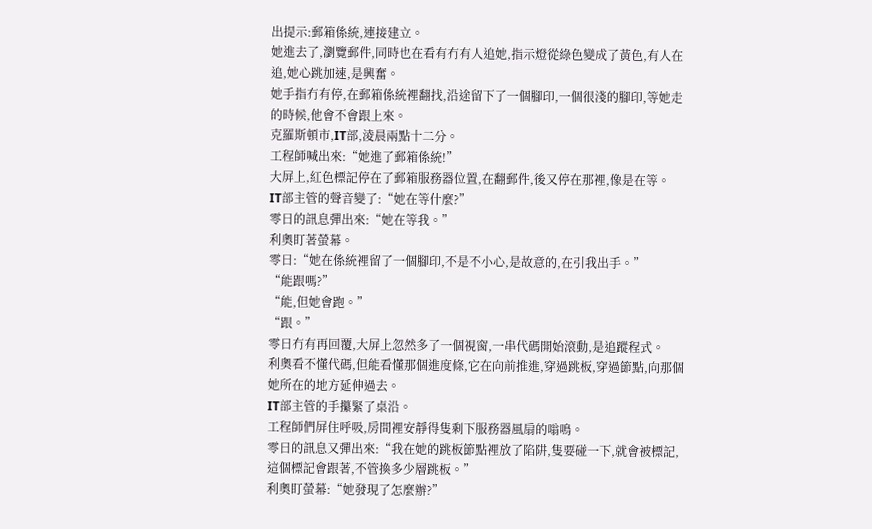出提示:郵箱係統,連接建立。
她進去了,瀏覽郵件,同時也在看有冇有人追她,指示燈從綠色變成了黃色,有人在追,她心跳加速,是興奮。
她手指冇有停,在郵箱係統裡翻找,沿途留下了一個腳印,一個很淺的腳印,等她走的時候,他會不會跟上來。
克羅斯頓市,IT部,淩晨兩點十二分。
工程師喊出來:“她進了郵箱係統!”
大屏上,紅色標記停在了郵箱服務器位置,在翻郵件,後又停在那裡,像是在等。
IT部主管的聲音變了:“她在等什麼?”
零日的訊息彈出來:“她在等我。”
利奧盯著螢幕。
零日:“她在係統裡留了一個腳印,不是不小心,是故意的,在引我出手。”
“能跟嗎?”
“能,但她會跑。”
“跟。”
零日冇有再回覆,大屏上忽然多了一個視窗,一串代碼開始滾動,是追蹤程式。
利奧看不懂代碼,但能看懂那個進度條,它在向前推進,穿過跳板,穿過節點,向那個她所在的地方延伸過去。
IT部主管的手攥緊了桌沿。
工程師們屏住呼吸,房間裡安靜得隻剩下服務器風扇的嗡鳴。
零日的訊息又彈出來:“我在她的跳板節點裡放了陷阱,隻要碰一下,就會被標記,這個標記會跟著,不管換多少層跳板。”
利奧盯螢幕:“她發現了怎麼辦?”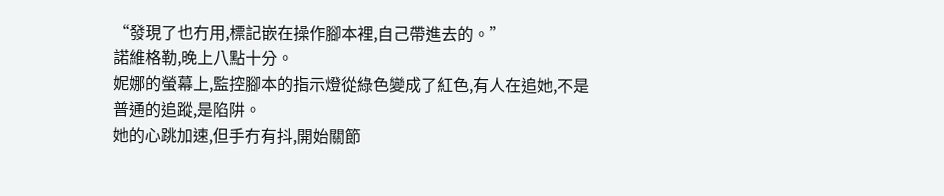“發現了也冇用,標記嵌在操作腳本裡,自己帶進去的。”
諾維格勒,晚上八點十分。
妮娜的螢幕上,監控腳本的指示燈從綠色變成了紅色,有人在追她,不是普通的追蹤,是陷阱。
她的心跳加速,但手冇有抖,開始關節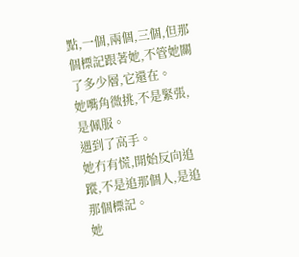點,一個,兩個,三個,但那個標記跟著她,不管她關了多少層,它還在。
她嘴角微挑,不是緊張,是佩服。
遇到了高手。
她冇有慌,開始反向追蹤,不是追那個人,是追那個標記。
她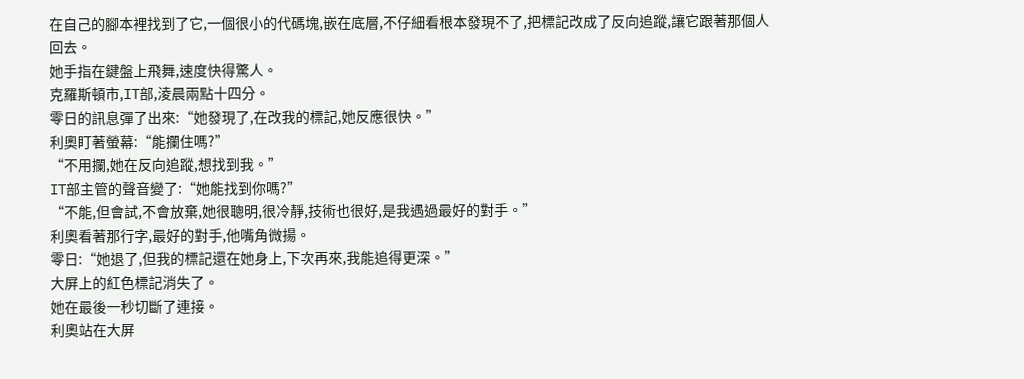在自己的腳本裡找到了它,一個很小的代碼塊,嵌在底層,不仔細看根本發現不了,把標記改成了反向追蹤,讓它跟著那個人回去。
她手指在鍵盤上飛舞,速度快得驚人。
克羅斯頓市,IT部,淩晨兩點十四分。
零日的訊息彈了出來:“她發現了,在改我的標記,她反應很快。”
利奧盯著螢幕:“能攔住嗎?”
“不用攔,她在反向追蹤,想找到我。”
IT部主管的聲音變了:“她能找到你嗎?”
“不能,但會試,不會放棄,她很聰明,很冷靜,技術也很好,是我遇過最好的對手。”
利奧看著那行字,最好的對手,他嘴角微揚。
零日:“她退了,但我的標記還在她身上,下次再來,我能追得更深。”
大屏上的紅色標記消失了。
她在最後一秒切斷了連接。
利奧站在大屏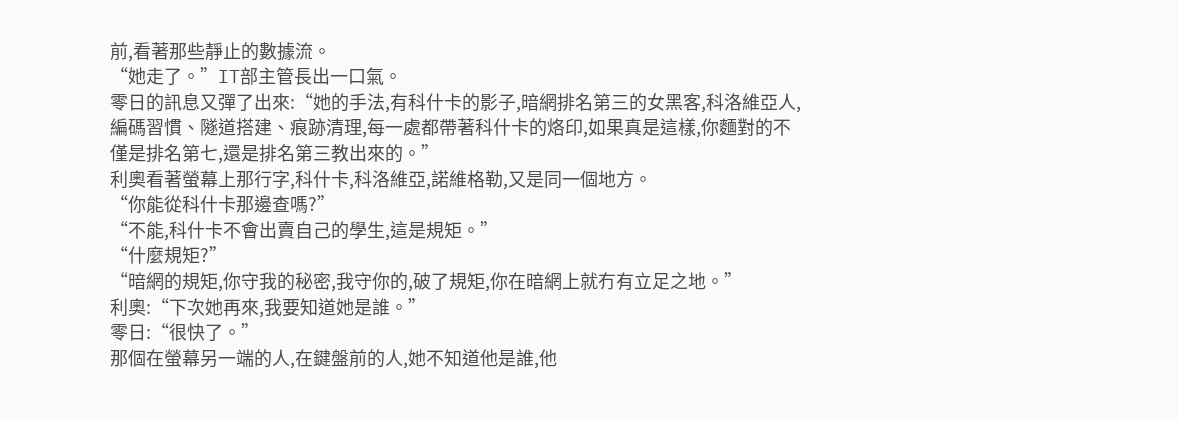前,看著那些靜止的數據流。
“她走了。”IT部主管長出一口氣。
零日的訊息又彈了出來:“她的手法,有科什卡的影子,暗網排名第三的女黑客,科洛維亞人,編碼習慣、隧道搭建、痕跡清理,每一處都帶著科什卡的烙印,如果真是這樣,你麵對的不僅是排名第七,還是排名第三教出來的。”
利奧看著螢幕上那行字,科什卡,科洛維亞,諾維格勒,又是同一個地方。
“你能從科什卡那邊查嗎?”
“不能,科什卡不會出賣自己的學生,這是規矩。”
“什麼規矩?”
“暗網的規矩,你守我的秘密,我守你的,破了規矩,你在暗網上就冇有立足之地。”
利奧:“下次她再來,我要知道她是誰。”
零日:“很快了。”
那個在螢幕另一端的人,在鍵盤前的人,她不知道他是誰,他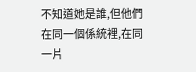不知道她是誰,但他們在同一個係統裡,在同一片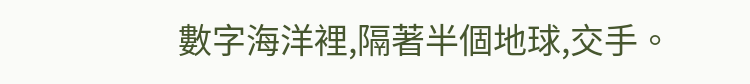數字海洋裡,隔著半個地球,交手。